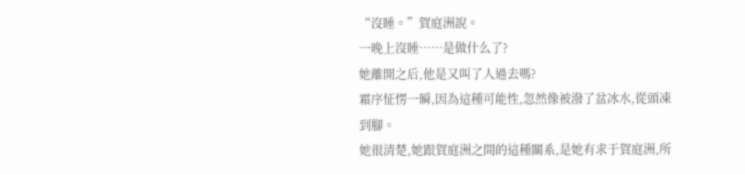“沒睡。”賀庭洲說。
一晚上沒睡……是做什么了?
她離開之后,他是又叫了人過去嗎?
霜序怔愣一瞬,因為這種可能性,忽然像被潑了盆冰水,從頭凍到腳。
她很清楚,她跟賀庭洲之間的這種關系,是她有求于賀庭洲,所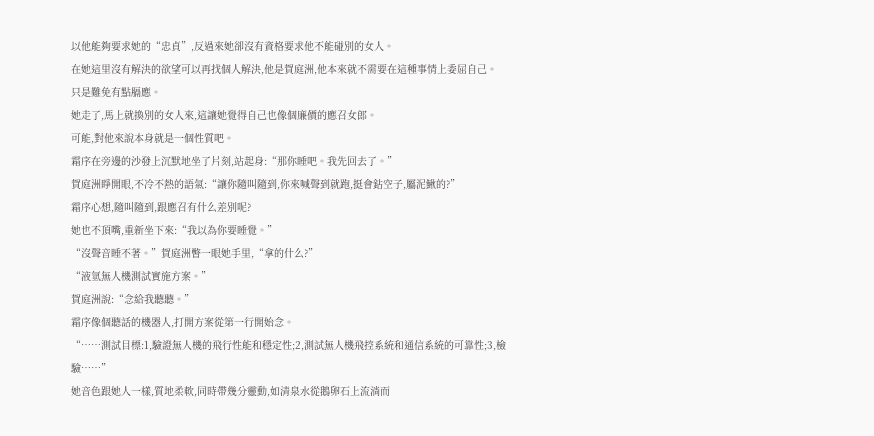以他能夠要求她的“忠貞”,反過來她卻沒有資格要求他不能碰別的女人。
在她這里沒有解決的欲望可以再找個人解決,他是賀庭洲,他本來就不需要在這種事情上委屈自己。
只是難免有點膈應。
她走了,馬上就換別的女人來,這讓她覺得自己也像個廉價的應召女郎。
可能,對他來說本身就是一個性質吧。
霜序在旁邊的沙發上沉默地坐了片刻,站起身:“那你睡吧。我先回去了。”
賀庭洲睜開眼,不冷不熱的語氣:“讓你隨叫隨到,你來喊聲到就跑,挺會鉆空子,屬泥鰍的?”
霜序心想,隨叫隨到,跟應召有什么差別呢?
她也不頂嘴,重新坐下來:“我以為你要睡覺。”
“沒聲音睡不著。”賀庭洲瞥一眼她手里,“拿的什么?”
“液氫無人機測試實施方案。”
賀庭洲說:“念給我聽聽。”
霜序像個聽話的機器人,打開方案從第一行開始念。
“……測試目標:1,驗證無人機的飛行性能和穩定性;2,測試無人機飛控系統和通信系統的可靠性;3,檢驗……”
她音色跟她人一樣,質地柔軟,同時帶幾分靈動,如清泉水從鵝卵石上流淌而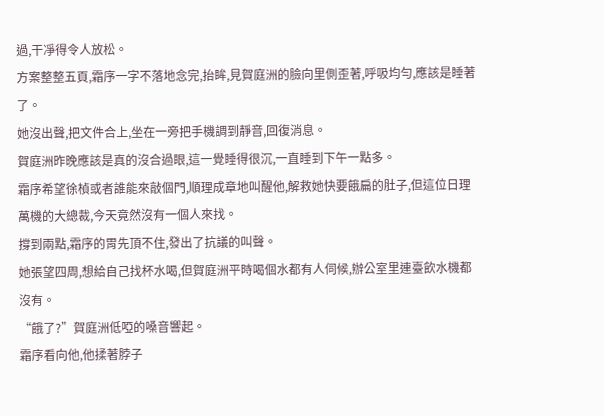過,干凈得令人放松。
方案整整五頁,霜序一字不落地念完,抬眸,見賀庭洲的臉向里側歪著,呼吸均勻,應該是睡著了。
她沒出聲,把文件合上,坐在一旁把手機調到靜音,回復消息。
賀庭洲昨晚應該是真的沒合過眼,這一覺睡得很沉,一直睡到下午一點多。
霜序希望徐楨或者誰能來敲個門,順理成章地叫醒他,解救她快要餓扁的肚子,但這位日理萬機的大總裁,今天竟然沒有一個人來找。
撐到兩點,霜序的胃先頂不住,發出了抗議的叫聲。
她張望四周,想給自己找杯水喝,但賀庭洲平時喝個水都有人伺候,辦公室里連臺飲水機都沒有。
“餓了?”賀庭洲低啞的嗓音響起。
霜序看向他,他揉著脖子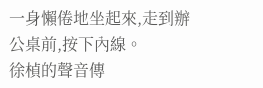一身懶倦地坐起來,走到辦公桌前,按下內線。
徐楨的聲音傳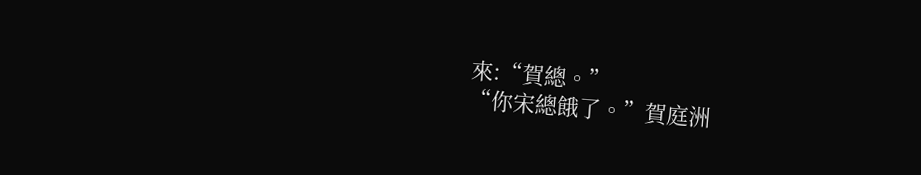來:“賀總。”
“你宋總餓了。”賀庭洲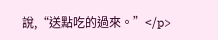說,“送點吃的過來。”</p>